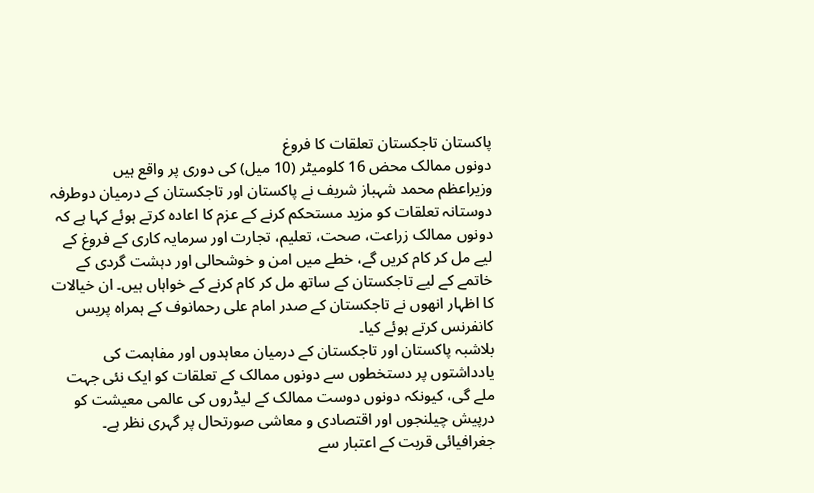پاکستان تاجکستان تعلقات کا فروغ
دونوں ممالک محض 16 کلومیٹر (10 میل) کی دوری پر واقع ہیں
وزیراعظم محمد شہباز شریف نے پاکستان اور تاجکستان کے درمیان دوطرفہ دوستانہ تعلقات کو مزید مستحکم کرنے کے عزم کا اعادہ کرتے ہوئے کہا ہے کہ دونوں ممالک زراعت، صحت، تعلیم، تجارت اور سرمایہ کاری کے فروغ کے لیے مل کر کام کریں گے، خطے میں امن و خوشحالی اور دہشت گردی کے خاتمے کے لیے تاجکستان کے ساتھ مل کر کام کرنے کے خواہاں ہیں۔ ان خیالات کا اظہار انھوں نے تاجکستان کے صدر امام علی رحمانوف کے ہمراہ پریس کانفرنس کرتے ہوئے کیا۔
بلاشبہ پاکستان اور تاجکستان کے درمیان معاہدوں اور مفاہمت کی یادداشتوں پر دستخطوں سے دونوں ممالک کے تعلقات کو ایک نئی جہت ملے گی، کیونکہ دونوں دوست ممالک کے لیڈروں کی عالمی معیشت کو درپیش چیلنجوں اور اقتصادی و معاشی صورتحال پر گہری نظر ہے۔
جغرافیائی قربت کے اعتبار سے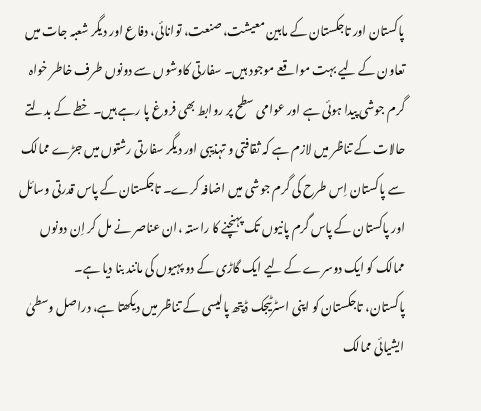پاکستان اور تاجکستان کے مابین معیشت، صنعت، توانائی، دفاع اور دیگر شعبہ جات میں تعاون کے لیے بہت مواقعے موجود ہیں۔ سفارتی کاوشوں سے دونوں طرف خاطر خواہ گرم جوشی پیدا ہوئی ہے اور عوامی سطح پر روابط بھی فروغ پا رہے ہیں۔ خطے کے بدلتے حالات کے تناظر میں لازم ہے کہ ثقافتی و تہذیبی اور دیگر سفارتی رشتوں میں جڑے ممالک سے پاکستان اِس طرح کی گرم جوشی میں اضافہ کرے۔ تاجکستان کے پاس قدرتی وسائل اور پاکستان کے پاس گرم پانیوں تک پہنچنے کا راستہ ،ان عناصر نے مل کر اِن دونوں ممالک کو ایک دوسرے کے لیے ایک گاڑی کے دو پہیوں کی مانند بنا دیا ہے۔
پاکستان، تاجکستان کو اپنی اسٹرٹیجک ڈپتھ پالیسی کے تناظر میں دیکھتا ہے، دراصل وسطیٰ ایشیائی ممالک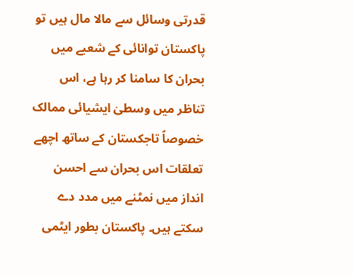قدرتی وسائل سے مالا مال ہیں تو پاکستان توانائی کے شعبے میں بحران کا سامنا کر رہا ہے، اس تناظر میں وسطیٰ ایشیائی ممالک خصوصاً تاجکستان کے ساتھ اچھے تعلقات اس بحران سے احسن انداز میں نمٹنے میں مدد دے سکتے ہیں۔ پاکستان بطور ایٹمی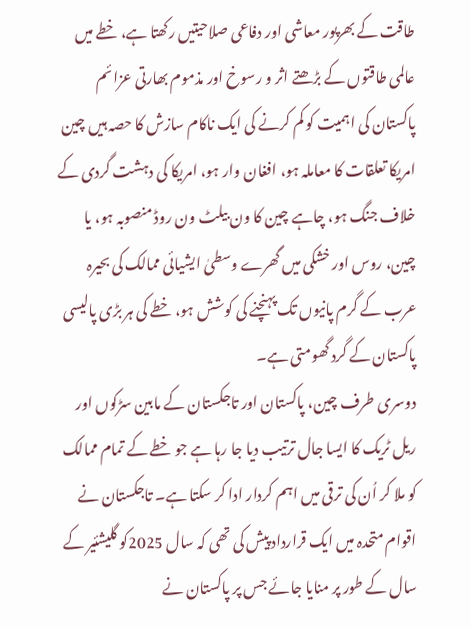طاقت کے بھرپور معاشی اور دفاعی صلاحیتیں رکھتا ہے، خطے میں عالمی طاقتوں کے بڑھتے اثر و رسوخ اور مذموم بھارتی عزائم پاکستان کی اہمیت کو کم کرنے کی ایک ناکام سازش کا حصہ ہیں چین امریکا تعلقات کا معاملہ ہو، افغان وار ہو، امریکا کی دہشت گردی کے خلاف جنگ ہو، چاہے چین کا ون بیلٹ ون روڈ منصوبہ ہو، یا چین، روس اور خشکی میں گھرے وسطیٰ ایشیائی ممالک کی بحیرہ عرب کے گرم پانیوں تک پہنچنے کی کوشش ہو، خطے کی ہر بڑی پالیسی پاکستان کے گرد گھومتی ہے۔
دوسری طرف چین، پاکستان اور تاجکستان کے مابین سڑکوں اور ریل ٹریک کا ایسا جال ترتیب دیا جا رہا ہے جو خطے کے تمام ممالک کو ملا کر اُن کی ترقی میں اہم کردار ادا کر سکتا ہے۔ تاجکستان نے اقوام متحدہ میں ایک قرارداد پیش کی تھی کہ سال 2025کو گلیشئیر کے سال کے طور پر منایا جائے جس پر پاکستان نے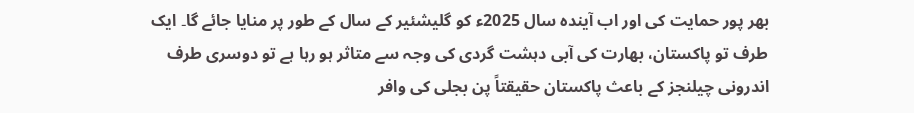بھر پور حمایت کی اور اب آیندہ سال 2025ء کو گلیشئیر کے سال کے طور پر منایا جائے گا۔ ایک طرف تو پاکستان، بھارت کی آبی دہشت گردی کی وجہ سے متاثر ہو رہا ہے تو دوسری طرف اندرونی چیلنجز کے باعث پاکستان حقیقتاً پن بجلی کی وافر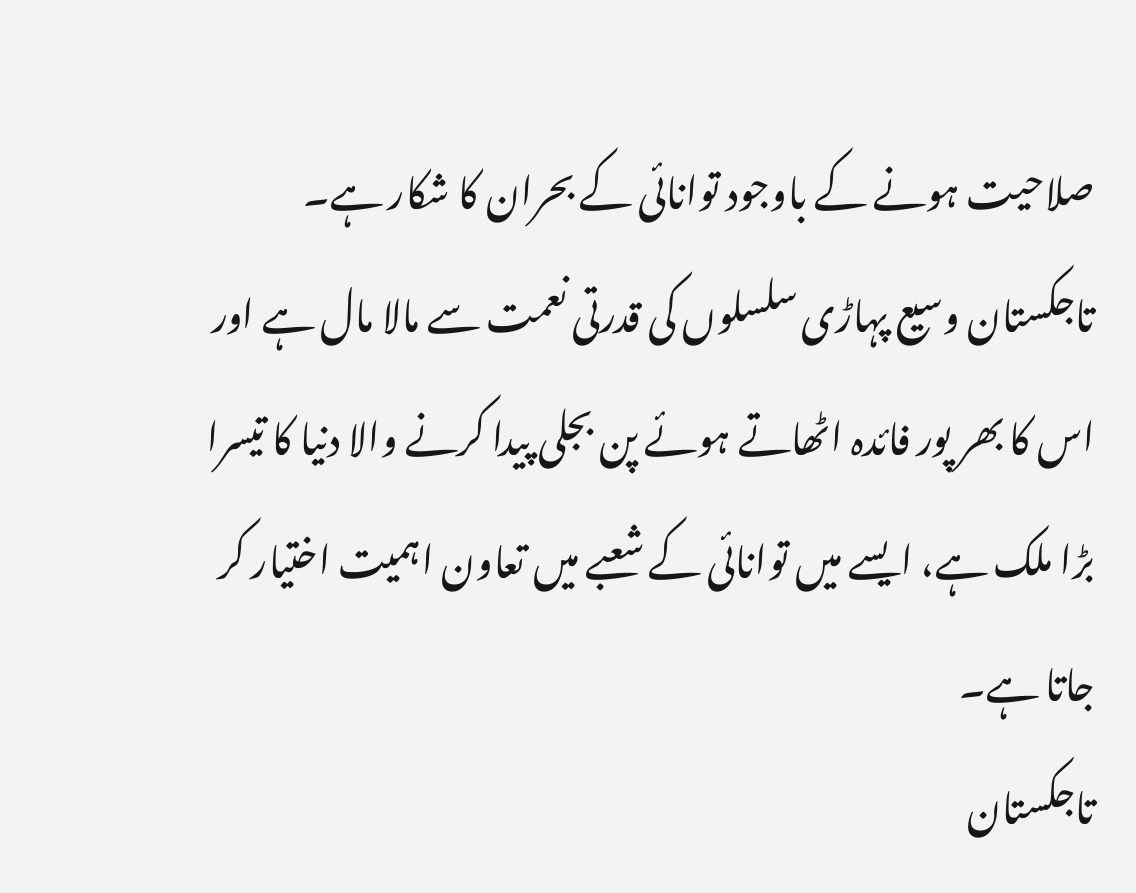صلاحیت ہونے کے باوجود توانائی کے بحران کا شکار ہے۔ تاجکستان وسیع پہاڑی سلسلوں کی قدرتی نعمت سے مالا مال ہے اور اس کا بھر پور فائدہ اٹھاتے ہوئے پن بجلی پیدا کرنے والا دنیا کا تیسرا بڑا ملک ہے، ایسے میں توانائی کے شعبے میں تعاون اہمیت اختیار کر جاتا ہے۔
تاجکستان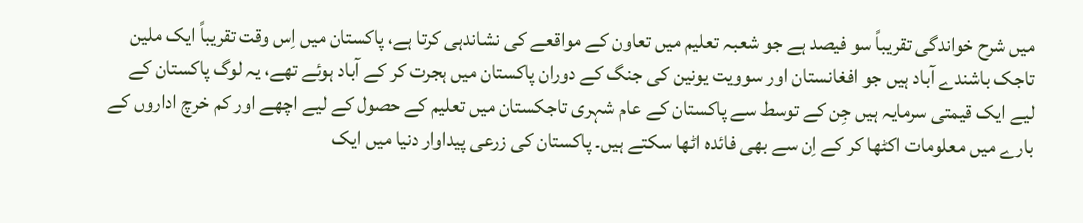میں شرح خواندگی تقریباً سو فیصد ہے جو شعبہ تعلیم میں تعاون کے مواقعے کی نشاندہی کرتا ہے، پاکستان میں اِس وقت تقریباً ایک ملین تاجک باشندے آباد ہیں جو افغانستان اور سوویت یونین کی جنگ کے دوران پاکستان میں ہجرت کر کے آباد ہوئے تھے، یہ لوگ پاکستان کے لیے ایک قیمتی سرمایہ ہیں جِن کے توسط سے پاکستان کے عام شہری تاجکستان میں تعلیم کے حصول کے لیے اچھے اور کم خرچ اداروں کے بارے میں معلومات اکٹھا کر کے اِن سے بھی فائدہ اٹھا سکتے ہیں۔ پاکستان کی زرعی پیداوار دنیا میں ایک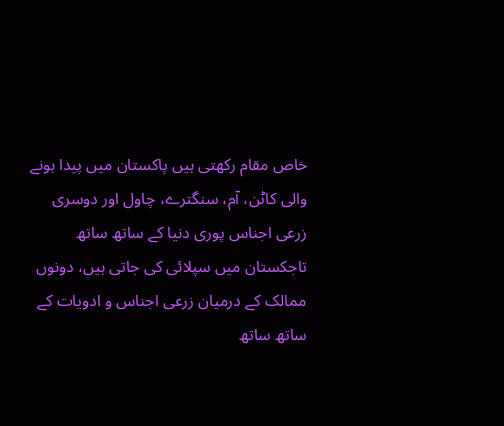خاص مقام رکھتی ہیں پاکستان میں پیدا ہونے والی کاٹن، آم، سنگترے، چاول اور دوسری زرعی اجناس پوری دنیا کے ساتھ ساتھ تاجکستان میں سپلائی کی جاتی ہیں، دونوں ممالک کے درمیان زرعی اجناس و ادویات کے ساتھ ساتھ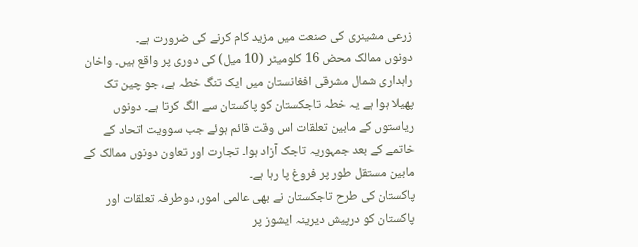زرعی مشینری کی صنعت میں مزید کام کرنے کی ضرورت ہے۔
دونوں ممالک محض 16 کلومیٹر (10 میل) کی دوری پر واقع ہیں۔ واخان راہداری شمال مشرقی افغانستان میں ایک تنگ خطہ ہے، جو چین تک پھیلا ہوا ہے یہ خطہ تاجکستان کو پاکستان سے الگ کرتا ہے۔ دونوں ریاستوں کے مابین تعلقات اس وقت قائم ہوئے جب سوویت اتحاد کے خاتمے کے بعد جمہوریہ تاجک آزاد ہوا۔ تجارت اور تعاون دونوں ممالک کے مابین مستقل طور پر فروغ پا رہا ہے۔
پاکستان کی طرح تاجکستان نے بھی عالمی امور، دوطرفہ تعلقات اور پاکستان کو درپیش دیرینہ ایشوز پر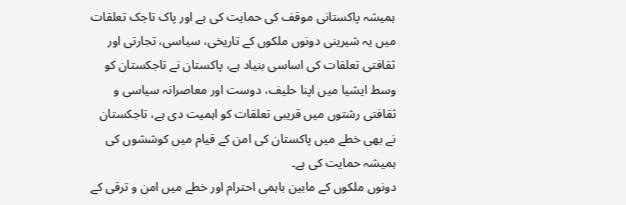ہمیشہ پاکستانی موقف کی حمایت کی ہے اور پاک تاجک تعلقات میں یہ شیرینی دونوں ملکوں کے تاریخی، سیاسی، تجارتی اور ثقافتی تعلقات کی اساسی بنیاد ہے، پاکستان نے تاجکستان کو وسط ایشیا میں اپنا حلیف، دوست اور معاصرانہ سیاسی و ثقافتی رشتوں میں قریبی تعلقات کو اہمیت دی ہے، تاجکستان نے بھی خطے میں پاکستان کی امن کے قیام میں کوششوں کی ہمیشہ حمایت کی ہے۔
دونوں ملکوں کے مابین باہمی احترام اور خطے میں امن و ترقی کے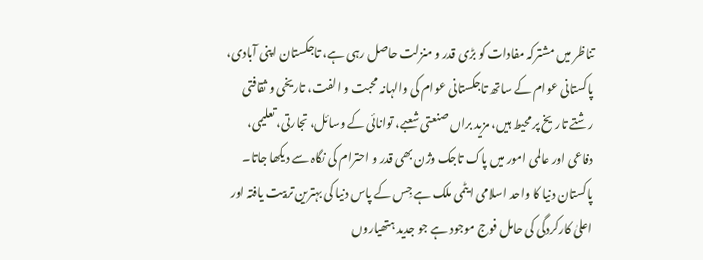تناظر میں مشترکہ مفادات کو بڑی قدر و منزلت حاصل رہی ہے، تاجکستان اپنی آبادی، پاکستانی عوام کے ساتھ تاجکستانی عوام کی والہانہ محبت و الفت، تاریخی و ثقافتی رشتے تاریخ پر محیط ہیں، مزید براں صنعتی شعبے، توانائی کے وسائل، تجارتی، تعلیمی، دفاعی اور عالمی امور میں پاک تاجک وژن بھی قدر و احترام کی نگاہ سے دیکھا جاتا۔ پاکستان دنیا کا واحد اسلامی ایٹمی ملک ہے جِس کے پاس دنیا کی بہترین تربیت یافتہ اور اعلیٰ کارکردگی کی حامل فوج موجود ہے جو جدید ہتھیاروں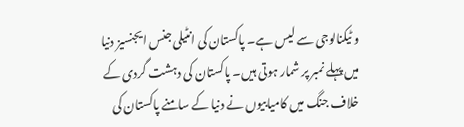و ٹیکنالوجی سے لیس ہے۔ پاکستان کی انٹیلی جنس ایجنسیز دنیا میں پہلے نمبر پر شمار ہوتی ہیں۔ پاکستان کی دہشت گردی کے خلاف جنگ میں کامیابیوں نے دنیا کے سامنے پاکستان کی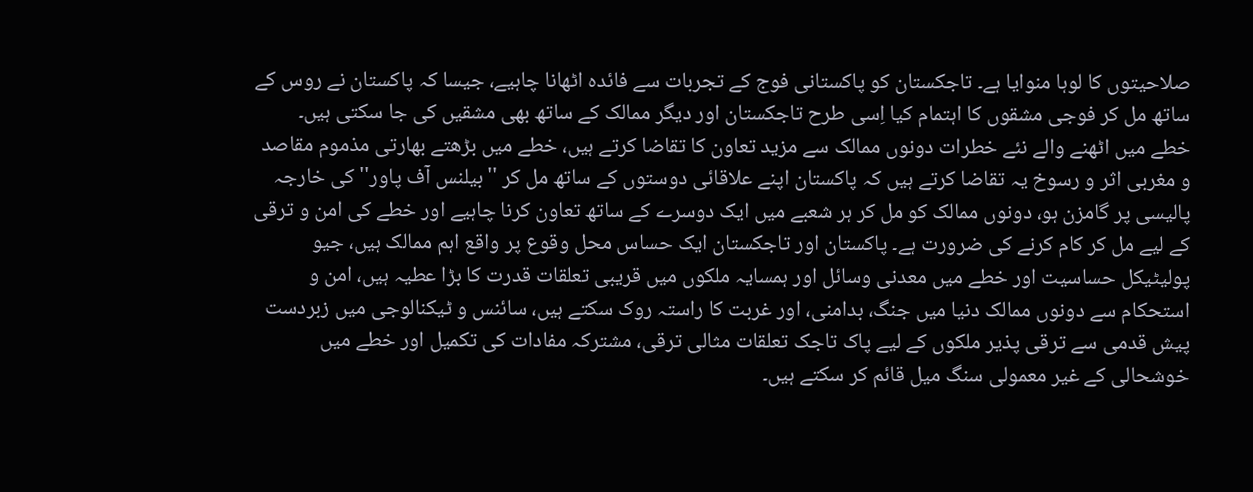صلاحیتوں کا لوہا منوایا ہے۔ تاجکستان کو پاکستانی فوج کے تجربات سے فائدہ اٹھانا چاہیے، جیسا کہ پاکستان نے روس کے ساتھ مل کر فوجی مشقوں کا اہتمام کیا اِسی طرح تاجکستان اور دیگر ممالک کے ساتھ بھی مشقیں کی جا سکتی ہیں۔
خطے میں اٹھنے والے نئے خطرات دونوں ممالک سے مزید تعاون کا تقاضا کرتے ہیں، خطے میں بڑھتے بھارتی مذموم مقاصد و مغربی اثر و رسوخ یہ تقاضا کرتے ہیں کہ پاکستان اپنے علاقائی دوستوں کے ساتھ مل کر ''بیلنس آف پاور''کی خارجہ پالیسی پر گامزن ہو، دونوں ممالک کو مل کر ہر شعبے میں ایک دوسرے کے ساتھ تعاون کرنا چاہیے اور خطے کی امن و ترقی کے لیے مل کر کام کرنے کی ضرورت ہے۔ پاکستان اور تاجکستان ایک حساس محل وقوع پر واقع اہم ممالک ہیں، جیو پولیٹیکل حساسیت اور خطے میں معدنی وسائل اور ہمسایہ ملکوں میں قریبی تعلقات قدرت کا بڑا عطیہ ہیں، امن و استحکام سے دونوں ممالک دنیا میں جنگ، بدامنی، اور غربت کا راستہ روک سکتے ہیں، سائنس و ٹیکنالوجی میں زبردست پیش قدمی سے ترقی پذیر ملکوں کے لیے پاک تاجک تعلقات مثالی ترقی، مشترکہ مفادات کی تکمیل اور خطے میں خوشحالی کے غیر معمولی سنگ میل قائم کر سکتے ہیں۔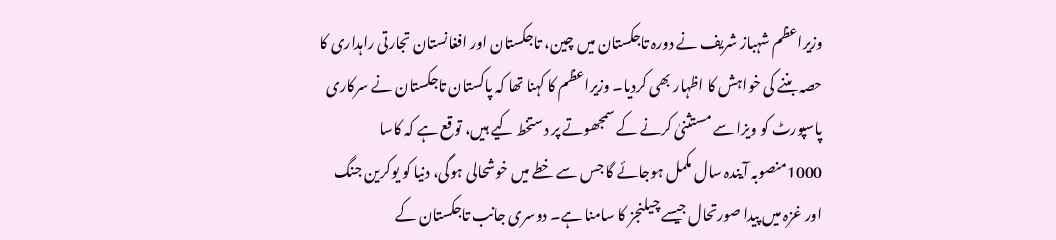وزیراعظم شہباز شریف نے دورہ تاجکستان میں چین، تاجکستان اور افغانستان تجارتی راہداری کا حصہ بننے کی خواہش کا اظہار بھی کردیا۔ وزیراعظم کا کہنا تھا کہ پاکستان تاجکستان نے سرکاری پاسپورٹ کو ویزا سے مستثنیٰ کرنے کے سمجھوتے پر دستخط کیے ہیں، توقع ہے کہ کاسا 1000منصوبہ آیندہ سال مکمل ہوجائے گا جس سے خطے میں خوشحالی ہوگی، دنیا کو یوکرین جنگ اور غزہ میں پیدا صورتحال جیسے چیلنجز کا سامنا ہے۔ دوسری جانب تاجکستان کے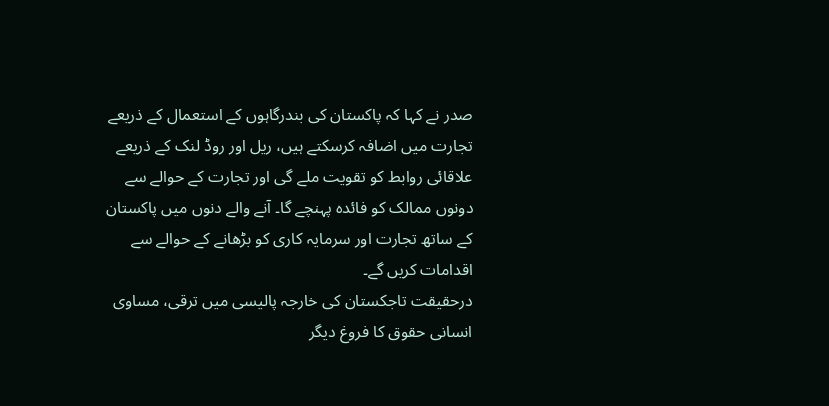صدر نے کہا کہ پاکستان کی بندرگاہوں کے استعمال کے ذریعے تجارت میں اضافہ کرسکتے ہیں، ریل اور روڈ لنک کے ذریعے علاقائی روابط کو تقویت ملے گی اور تجارت کے حوالے سے دونوں ممالک کو فائدہ پہنچے گا۔ آنے والے دنوں میں پاکستان کے ساتھ تجارت اور سرمایہ کاری کو بڑھانے کے حوالے سے اقدامات کریں گے۔
درحقیقت تاجکستان کی خارجہ پالیسی میں ترقی، مساوی انسانی حقوق کا فروغ دیگر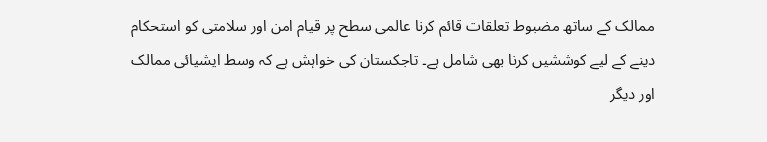ممالک کے ساتھ مضبوط تعلقات قائم کرنا عالمی سطح پر قیام امن اور سلامتی کو استحکام دینے کے لیے کوششیں کرنا بھی شامل ہے۔ تاجکستان کی خواہش ہے کہ وسط ایشیائی ممالک اور دیگر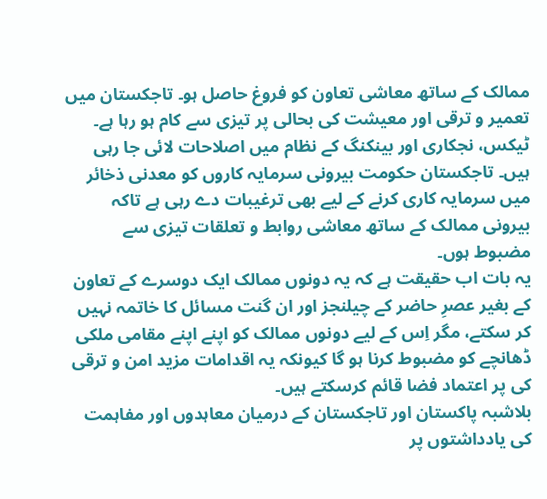ممالک کے ساتھ معاشی تعاون کو فروغ حاصل ہو۔ تاجکستان میں تعمیر و ترقی اور معیشت کی بحالی پر تیزی سے کام ہو رہا ہے۔ ٹیکس، نجکاری اور بینکنگ کے نظام میں اصلاحات لائی جا رہی ہیں۔ تاجکستان حکومت بیرونی سرمایہ کاروں کو معدنی ذخائر میں سرمایہ کاری کرنے کے لیے بھی ترغیبات دے رہی ہے تاکہ بیرونی ممالک کے ساتھ معاشی روابط و تعلقات تیزی سے مضبوط ہوں۔
یہ بات اب حقیقت ہے کہ یہ دونوں ممالک ایک دوسرے کے تعاون کے بغیر عصرِ حاضر کے چیلنجز اور ان گنت مسائل کا خاتمہ نہیں کر سکتے، مگر اِس کے لیے دونوں ممالک کو اپنے اپنے مقامی ملکی ڈھانچے کو مضبوط کرنا ہو گا کیونکہ یہ اقدامات مزید امن و ترقی کی پر اعتماد فضا قائم کرسکتے ہیں۔
بلاشبہ پاکستان اور تاجکستان کے درمیان معاہدوں اور مفاہمت کی یادداشتوں پر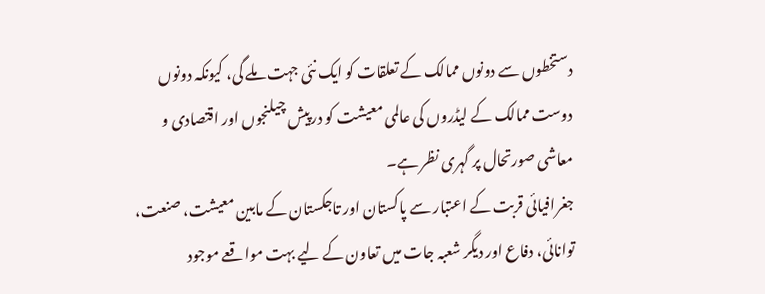دستخطوں سے دونوں ممالک کے تعلقات کو ایک نئی جہت ملے گی، کیونکہ دونوں دوست ممالک کے لیڈروں کی عالمی معیشت کو درپیش چیلنجوں اور اقتصادی و معاشی صورتحال پر گہری نظر ہے۔
جغرافیائی قربت کے اعتبار سے پاکستان اور تاجکستان کے مابین معیشت، صنعت، توانائی، دفاع اور دیگر شعبہ جات میں تعاون کے لیے بہت مواقعے موجود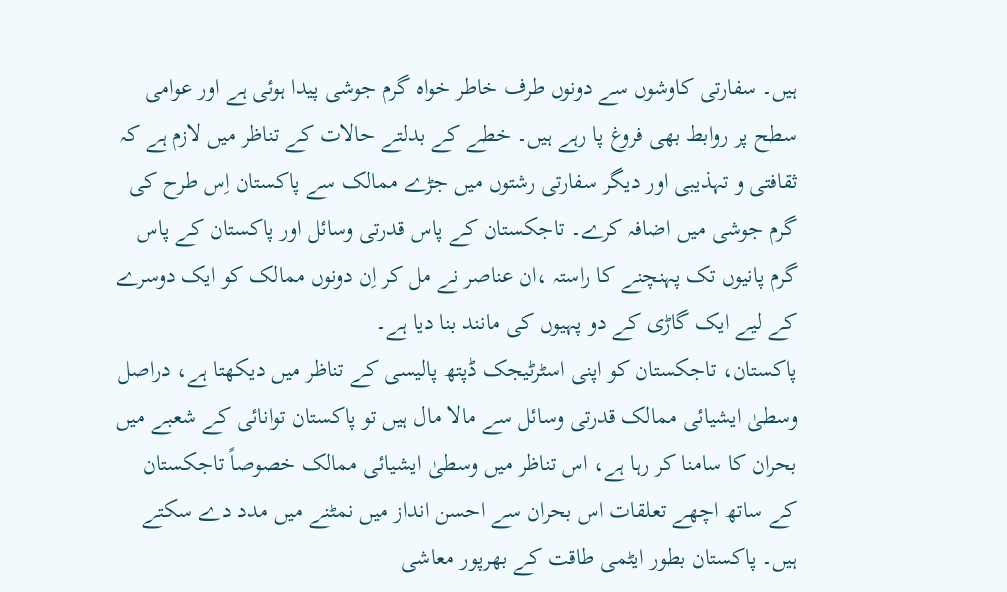ہیں۔ سفارتی کاوشوں سے دونوں طرف خاطر خواہ گرم جوشی پیدا ہوئی ہے اور عوامی سطح پر روابط بھی فروغ پا رہے ہیں۔ خطے کے بدلتے حالات کے تناظر میں لازم ہے کہ ثقافتی و تہذیبی اور دیگر سفارتی رشتوں میں جڑے ممالک سے پاکستان اِس طرح کی گرم جوشی میں اضافہ کرے۔ تاجکستان کے پاس قدرتی وسائل اور پاکستان کے پاس گرم پانیوں تک پہنچنے کا راستہ ،ان عناصر نے مل کر اِن دونوں ممالک کو ایک دوسرے کے لیے ایک گاڑی کے دو پہیوں کی مانند بنا دیا ہے۔
پاکستان، تاجکستان کو اپنی اسٹرٹیجک ڈپتھ پالیسی کے تناظر میں دیکھتا ہے، دراصل وسطیٰ ایشیائی ممالک قدرتی وسائل سے مالا مال ہیں تو پاکستان توانائی کے شعبے میں بحران کا سامنا کر رہا ہے، اس تناظر میں وسطیٰ ایشیائی ممالک خصوصاً تاجکستان کے ساتھ اچھے تعلقات اس بحران سے احسن انداز میں نمٹنے میں مدد دے سکتے ہیں۔ پاکستان بطور ایٹمی طاقت کے بھرپور معاشی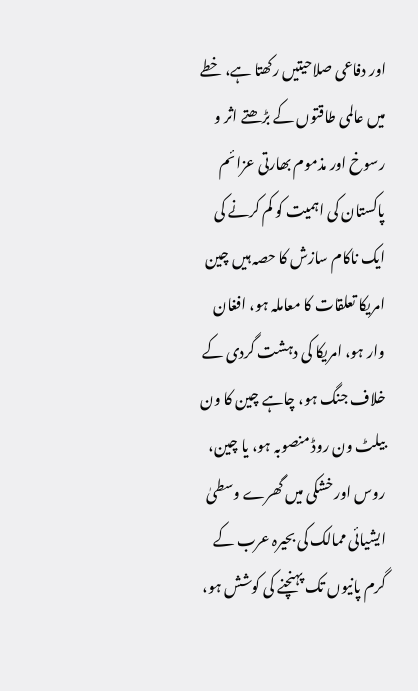اور دفاعی صلاحیتیں رکھتا ہے، خطے میں عالمی طاقتوں کے بڑھتے اثر و رسوخ اور مذموم بھارتی عزائم پاکستان کی اہمیت کو کم کرنے کی ایک ناکام سازش کا حصہ ہیں چین امریکا تعلقات کا معاملہ ہو، افغان وار ہو، امریکا کی دہشت گردی کے خلاف جنگ ہو، چاہے چین کا ون بیلٹ ون روڈ منصوبہ ہو، یا چین، روس اور خشکی میں گھرے وسطیٰ ایشیائی ممالک کی بحیرہ عرب کے گرم پانیوں تک پہنچنے کی کوشش ہو،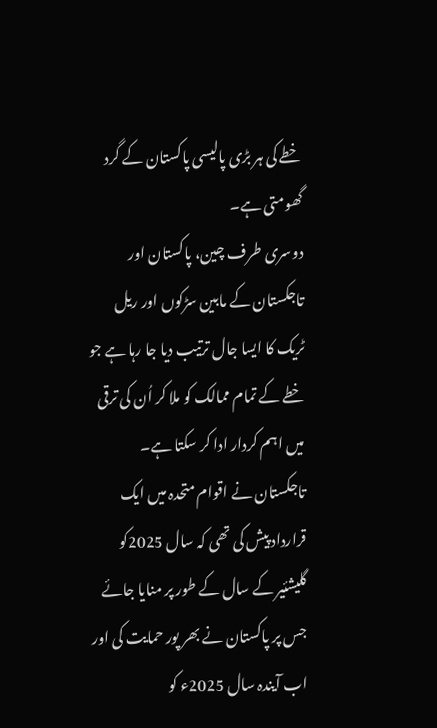خطے کی ہر بڑی پالیسی پاکستان کے گرد گھومتی ہے۔
دوسری طرف چین، پاکستان اور تاجکستان کے مابین سڑکوں اور ریل ٹریک کا ایسا جال ترتیب دیا جا رہا ہے جو خطے کے تمام ممالک کو ملا کر اُن کی ترقی میں اہم کردار ادا کر سکتا ہے۔ تاجکستان نے اقوام متحدہ میں ایک قرارداد پیش کی تھی کہ سال 2025کو گلیشئیر کے سال کے طور پر منایا جائے جس پر پاکستان نے بھر پور حمایت کی اور اب آیندہ سال 2025ء کو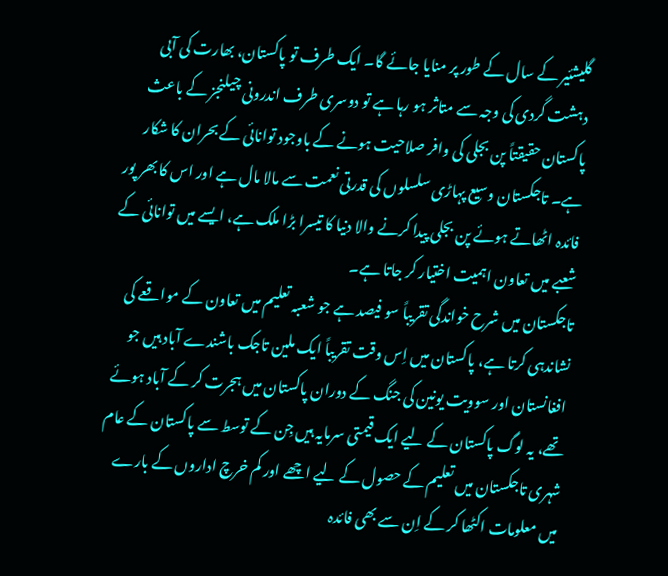گلیشئیر کے سال کے طور پر منایا جائے گا۔ ایک طرف تو پاکستان، بھارت کی آبی دہشت گردی کی وجہ سے متاثر ہو رہا ہے تو دوسری طرف اندرونی چیلنجز کے باعث پاکستان حقیقتاً پن بجلی کی وافر صلاحیت ہونے کے باوجود توانائی کے بحران کا شکار ہے۔ تاجکستان وسیع پہاڑی سلسلوں کی قدرتی نعمت سے مالا مال ہے اور اس کا بھر پور فائدہ اٹھاتے ہوئے پن بجلی پیدا کرنے والا دنیا کا تیسرا بڑا ملک ہے، ایسے میں توانائی کے شعبے میں تعاون اہمیت اختیار کر جاتا ہے۔
تاجکستان میں شرح خواندگی تقریباً سو فیصد ہے جو شعبہ تعلیم میں تعاون کے مواقعے کی نشاندہی کرتا ہے، پاکستان میں اِس وقت تقریباً ایک ملین تاجک باشندے آباد ہیں جو افغانستان اور سوویت یونین کی جنگ کے دوران پاکستان میں ہجرت کر کے آباد ہوئے تھے، یہ لوگ پاکستان کے لیے ایک قیمتی سرمایہ ہیں جِن کے توسط سے پاکستان کے عام شہری تاجکستان میں تعلیم کے حصول کے لیے اچھے اور کم خرچ اداروں کے بارے میں معلومات اکٹھا کر کے اِن سے بھی فائدہ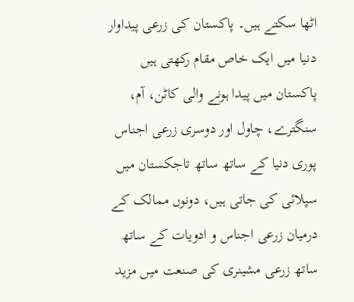اٹھا سکتے ہیں۔ پاکستان کی زرعی پیداوار دنیا میں ایک خاص مقام رکھتی ہیں پاکستان میں پیدا ہونے والی کاٹن، آم، سنگترے، چاول اور دوسری زرعی اجناس پوری دنیا کے ساتھ ساتھ تاجکستان میں سپلائی کی جاتی ہیں، دونوں ممالک کے درمیان زرعی اجناس و ادویات کے ساتھ ساتھ زرعی مشینری کی صنعت میں مزید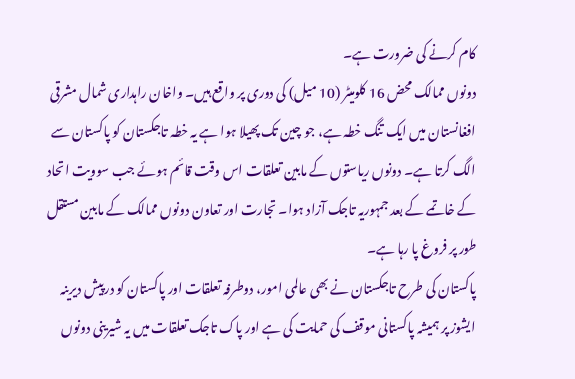کام کرنے کی ضرورت ہے۔
دونوں ممالک محض 16 کلومیٹر (10 میل) کی دوری پر واقع ہیں۔ واخان راہداری شمال مشرقی افغانستان میں ایک تنگ خطہ ہے، جو چین تک پھیلا ہوا ہے یہ خطہ تاجکستان کو پاکستان سے الگ کرتا ہے۔ دونوں ریاستوں کے مابین تعلقات اس وقت قائم ہوئے جب سوویت اتحاد کے خاتمے کے بعد جمہوریہ تاجک آزاد ہوا۔ تجارت اور تعاون دونوں ممالک کے مابین مستقل طور پر فروغ پا رہا ہے۔
پاکستان کی طرح تاجکستان نے بھی عالمی امور، دوطرفہ تعلقات اور پاکستان کو درپیش دیرینہ ایشوز پر ہمیشہ پاکستانی موقف کی حمایت کی ہے اور پاک تاجک تعلقات میں یہ شیرینی دونوں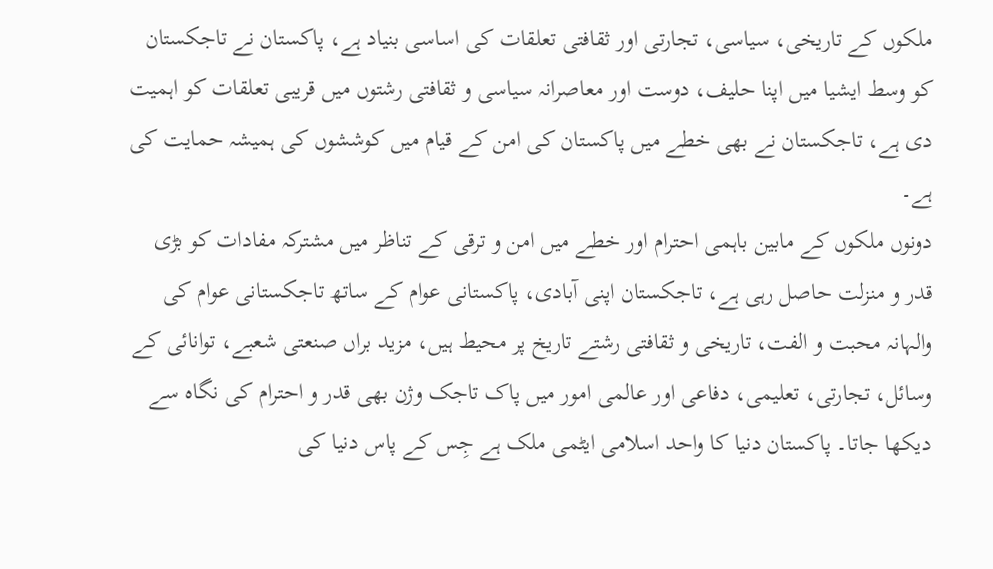ملکوں کے تاریخی، سیاسی، تجارتی اور ثقافتی تعلقات کی اساسی بنیاد ہے، پاکستان نے تاجکستان کو وسط ایشیا میں اپنا حلیف، دوست اور معاصرانہ سیاسی و ثقافتی رشتوں میں قریبی تعلقات کو اہمیت دی ہے، تاجکستان نے بھی خطے میں پاکستان کی امن کے قیام میں کوششوں کی ہمیشہ حمایت کی ہے۔
دونوں ملکوں کے مابین باہمی احترام اور خطے میں امن و ترقی کے تناظر میں مشترکہ مفادات کو بڑی قدر و منزلت حاصل رہی ہے، تاجکستان اپنی آبادی، پاکستانی عوام کے ساتھ تاجکستانی عوام کی والہانہ محبت و الفت، تاریخی و ثقافتی رشتے تاریخ پر محیط ہیں، مزید براں صنعتی شعبے، توانائی کے وسائل، تجارتی، تعلیمی، دفاعی اور عالمی امور میں پاک تاجک وژن بھی قدر و احترام کی نگاہ سے دیکھا جاتا۔ پاکستان دنیا کا واحد اسلامی ایٹمی ملک ہے جِس کے پاس دنیا کی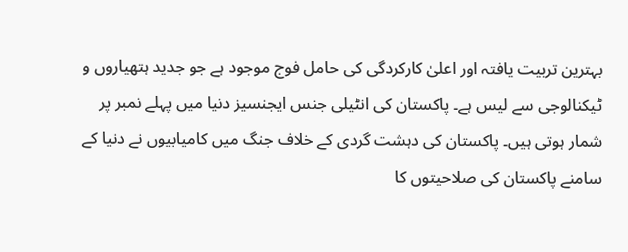بہترین تربیت یافتہ اور اعلیٰ کارکردگی کی حامل فوج موجود ہے جو جدید ہتھیاروں و ٹیکنالوجی سے لیس ہے۔ پاکستان کی انٹیلی جنس ایجنسیز دنیا میں پہلے نمبر پر شمار ہوتی ہیں۔ پاکستان کی دہشت گردی کے خلاف جنگ میں کامیابیوں نے دنیا کے سامنے پاکستان کی صلاحیتوں کا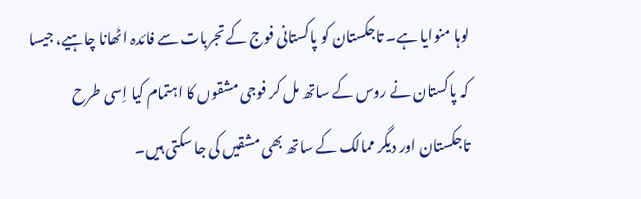لوہا منوایا ہے۔ تاجکستان کو پاکستانی فوج کے تجربات سے فائدہ اٹھانا چاہیے، جیسا کہ پاکستان نے روس کے ساتھ مل کر فوجی مشقوں کا اہتمام کیا اِسی طرح تاجکستان اور دیگر ممالک کے ساتھ بھی مشقیں کی جا سکتی ہیں۔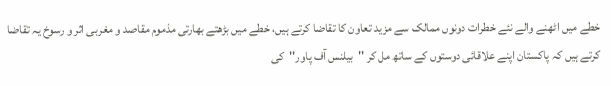خطے میں اٹھنے والے نئے خطرات دونوں ممالک سے مزید تعاون کا تقاضا کرتے ہیں، خطے میں بڑھتے بھارتی مذموم مقاصد و مغربی اثر و رسوخ یہ تقاضا کرتے ہیں کہ پاکستان اپنے علاقائی دوستوں کے ساتھ مل کر ''بیلنس آف پاور''کی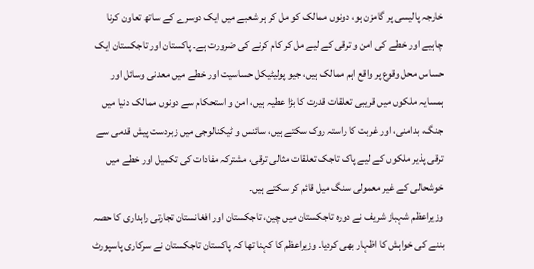خارجہ پالیسی پر گامزن ہو، دونوں ممالک کو مل کر ہر شعبے میں ایک دوسرے کے ساتھ تعاون کرنا چاہیے اور خطے کی امن و ترقی کے لیے مل کر کام کرنے کی ضرورت ہے۔ پاکستان اور تاجکستان ایک حساس محل وقوع پر واقع اہم ممالک ہیں، جیو پولیٹیکل حساسیت اور خطے میں معدنی وسائل اور ہمسایہ ملکوں میں قریبی تعلقات قدرت کا بڑا عطیہ ہیں، امن و استحکام سے دونوں ممالک دنیا میں جنگ، بدامنی، اور غربت کا راستہ روک سکتے ہیں، سائنس و ٹیکنالوجی میں زبردست پیش قدمی سے ترقی پذیر ملکوں کے لیے پاک تاجک تعلقات مثالی ترقی، مشترکہ مفادات کی تکمیل اور خطے میں خوشحالی کے غیر معمولی سنگ میل قائم کر سکتے ہیں۔
وزیراعظم شہباز شریف نے دورہ تاجکستان میں چین، تاجکستان اور افغانستان تجارتی راہداری کا حصہ بننے کی خواہش کا اظہار بھی کردیا۔ وزیراعظم کا کہنا تھا کہ پاکستان تاجکستان نے سرکاری پاسپورٹ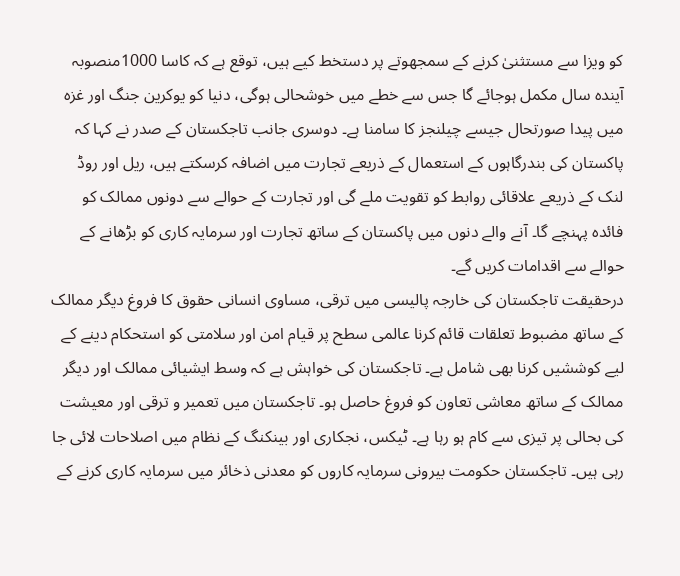کو ویزا سے مستثنیٰ کرنے کے سمجھوتے پر دستخط کیے ہیں، توقع ہے کہ کاسا 1000منصوبہ آیندہ سال مکمل ہوجائے گا جس سے خطے میں خوشحالی ہوگی، دنیا کو یوکرین جنگ اور غزہ میں پیدا صورتحال جیسے چیلنجز کا سامنا ہے۔ دوسری جانب تاجکستان کے صدر نے کہا کہ پاکستان کی بندرگاہوں کے استعمال کے ذریعے تجارت میں اضافہ کرسکتے ہیں، ریل اور روڈ لنک کے ذریعے علاقائی روابط کو تقویت ملے گی اور تجارت کے حوالے سے دونوں ممالک کو فائدہ پہنچے گا۔ آنے والے دنوں میں پاکستان کے ساتھ تجارت اور سرمایہ کاری کو بڑھانے کے حوالے سے اقدامات کریں گے۔
درحقیقت تاجکستان کی خارجہ پالیسی میں ترقی، مساوی انسانی حقوق کا فروغ دیگر ممالک کے ساتھ مضبوط تعلقات قائم کرنا عالمی سطح پر قیام امن اور سلامتی کو استحکام دینے کے لیے کوششیں کرنا بھی شامل ہے۔ تاجکستان کی خواہش ہے کہ وسط ایشیائی ممالک اور دیگر ممالک کے ساتھ معاشی تعاون کو فروغ حاصل ہو۔ تاجکستان میں تعمیر و ترقی اور معیشت کی بحالی پر تیزی سے کام ہو رہا ہے۔ ٹیکس، نجکاری اور بینکنگ کے نظام میں اصلاحات لائی جا رہی ہیں۔ تاجکستان حکومت بیرونی سرمایہ کاروں کو معدنی ذخائر میں سرمایہ کاری کرنے کے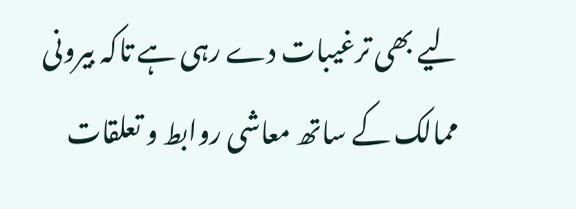لیے بھی ترغیبات دے رہی ہے تاکہ بیرونی ممالک کے ساتھ معاشی روابط و تعلقات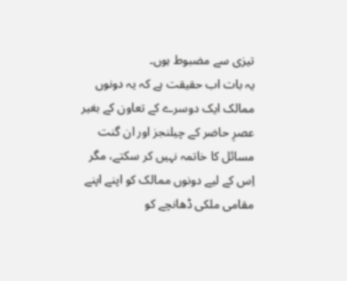تیزی سے مضبوط ہوں۔
یہ بات اب حقیقت ہے کہ یہ دونوں ممالک ایک دوسرے کے تعاون کے بغیر عصرِ حاضر کے چیلنجز اور ان گنت مسائل کا خاتمہ نہیں کر سکتے، مگر اِس کے لیے دونوں ممالک کو اپنے اپنے مقامی ملکی ڈھانچے کو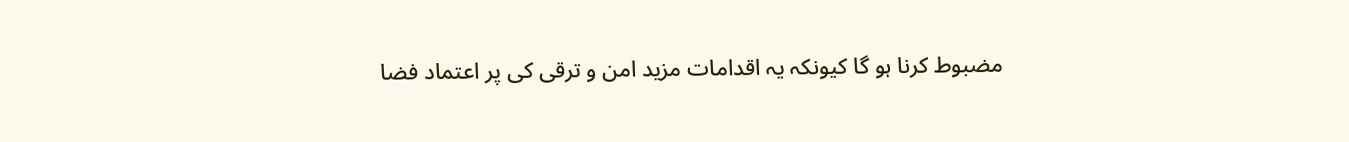مضبوط کرنا ہو گا کیونکہ یہ اقدامات مزید امن و ترقی کی پر اعتماد فضا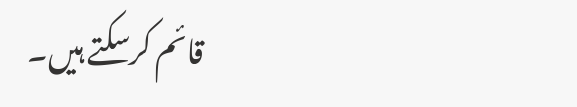قائم کرسکتے ہیں۔